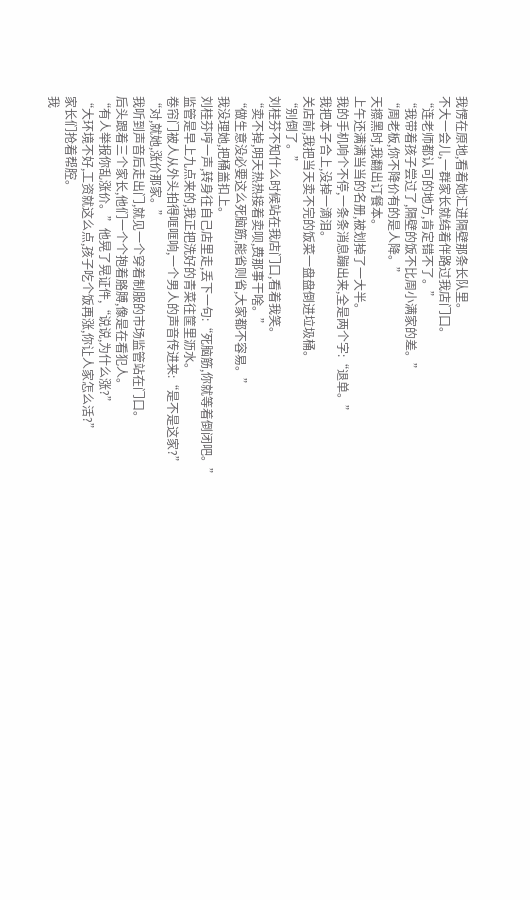我愣在原地,看着她汇进隔壁那条长队里。
不大一会儿,一群家长就结着伴路过我店门口。
“连老师都认可的地方,肯定错不了。”
“我带着孩子尝过了,隔壁的饭不比周小满家的差。”
“周老板,你不降价有的是人降。”
天擦黑时,我翻出订餐本。
上午还满满当当的名册,被划掉了一大半。
我的手机响个不停,一条条消息蹦出来,全是两个字:“退单。”
我把本子合上,没掉一滴泪。
关店前,我把当天卖不完的饭菜一盘盘倒进垃圾桶。
“别倒了。”
刘桂芬不知什么时候站在我店门口,看着我笑。
“卖不掉,明天热热接着卖呗,费那事干啥。”
“做生意没必要这么死脑筋,能省则省,大家都不容易。”
我没理她,把桶盖扣上。
刘桂芬哼一声,转身往自己店里走,丢下一句:“死脑筋,你就等着倒闭吧。”
监管是早上九点来的,我正把洗好的青菜往筐里沥水。
卷帘门被人从外头拍得哐哐响,一个男人的声音传进来:“是不是这家?”
“对,就她,涨价那家。”
我听到声音后走出门,就见一个穿着制服的市场监管站在门口。
后头跟着三个家长,他们一个个抱着胳膊,像是在看犯人。
“有人举报你乱涨价。”他晃了晃证件,“说说,为什么涨?”
“大环境不好,工资就这么点,孩子吃个饭再涨,你让人家怎么活?”
家长们抢着帮腔。
我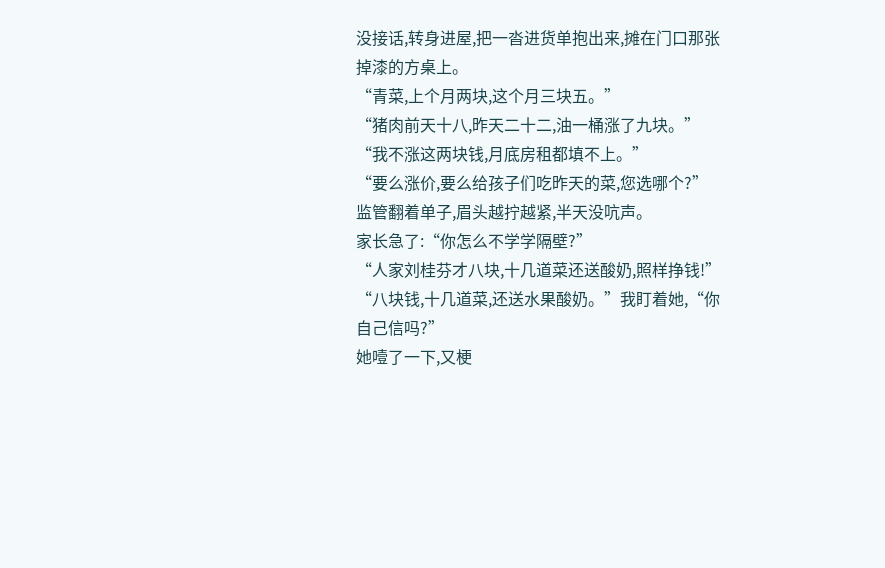没接话,转身进屋,把一沓进货单抱出来,摊在门口那张掉漆的方桌上。
“青菜,上个月两块,这个月三块五。”
“猪肉前天十八,昨天二十二,油一桶涨了九块。”
“我不涨这两块钱,月底房租都填不上。”
“要么涨价,要么给孩子们吃昨天的菜,您选哪个?”
监管翻着单子,眉头越拧越紧,半天没吭声。
家长急了:“你怎么不学学隔壁?”
“人家刘桂芬才八块,十几道菜还送酸奶,照样挣钱!”
“八块钱,十几道菜,还送水果酸奶。”我盯着她,“你自己信吗?”
她噎了一下,又梗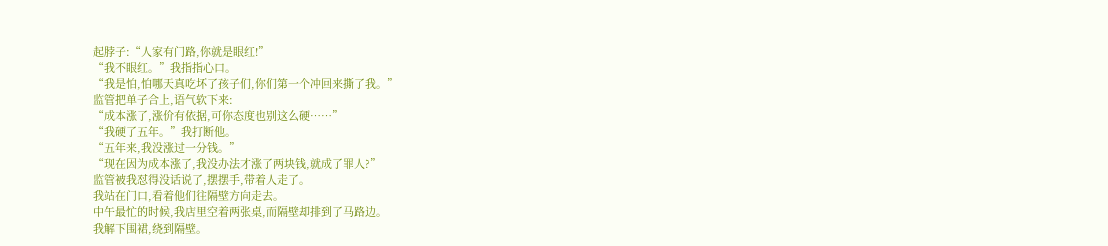起脖子:“人家有门路,你就是眼红!”
“我不眼红。”我指指心口。
“我是怕,怕哪天真吃坏了孩子们,你们第一个冲回来撕了我。”
监管把单子合上,语气软下来:
“成本涨了,涨价有依据,可你态度也别这么硬……”
“我硬了五年。”我打断他。
“五年来,我没涨过一分钱。”
“现在因为成本涨了,我没办法才涨了两块钱,就成了罪人?”
监管被我怼得没话说了,摆摆手,带着人走了。
我站在门口,看着他们往隔壁方向走去。
中午最忙的时候,我店里空着两张桌,而隔壁却排到了马路边。
我解下围裙,绕到隔壁。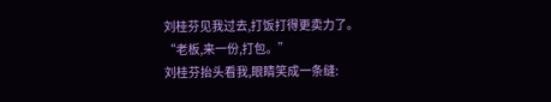刘桂芬见我过去,打饭打得更卖力了。
“老板,来一份,打包。”
刘桂芬抬头看我,眼睛笑成一条缝: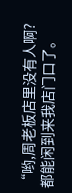“哟,周老板店里没有人啊?都能闲到来我店门口了。